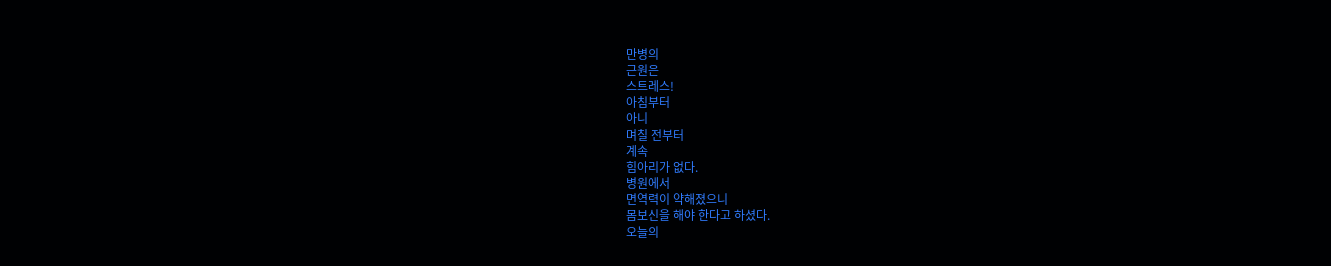만병의
근원은
스트레스!
아침부터
아니
며칠 전부터
계속
힘아리가 없다.
병원에서
면역력이 약해졌으니
몸보신을 해야 한다고 하셨다.
오늘의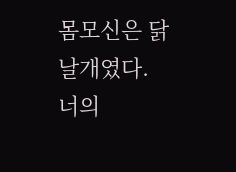몸모신은 닭날개였다.
너의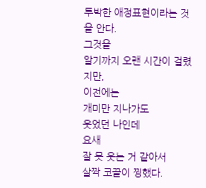투박한 애정표현이라는 것을 안다.
그것을
알기까지 오랜 시간이 걸렸지만,
이전에는
개미만 지나가도
웃었던 나인데
요새
잘 못 웃는 거 같아서
살짝 코끝이 찡했다.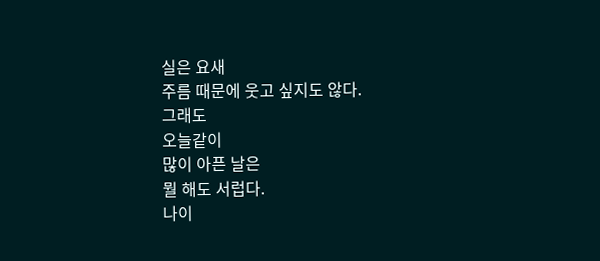실은 요새
주름 때문에 웃고 싶지도 않다.
그래도
오늘같이
많이 아픈 날은
뭘 해도 서럽다.
나이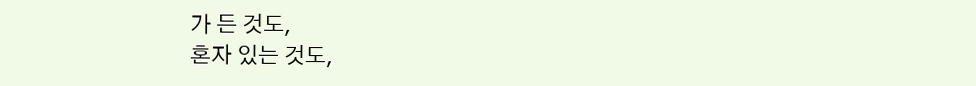가 든 것도,
혼자 있는 것도,